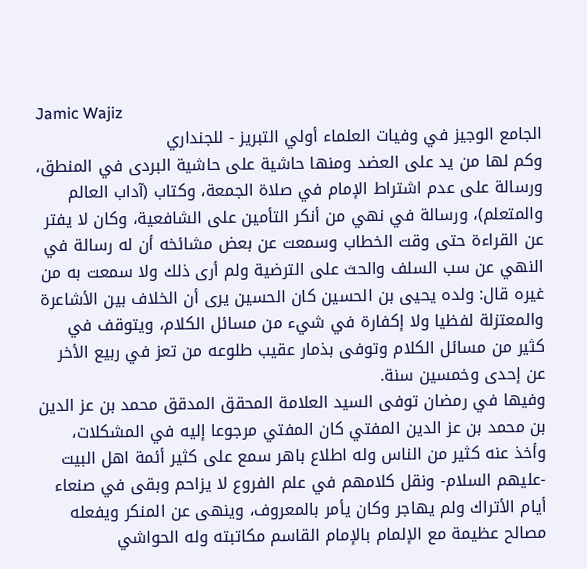Jamic Wajiz
الجامع الوجيز في وفيات العلماء أولي التبريز - للجنداري
وكم لها من يد على العضد ومنها حاشية على حاشية البردى في المنطق، ورسالة على عدم اشتراط الإمام في صلاة الجمعة، وكتاب (آداب العالم والمتعلم)، ورسالة في نهي من أنكر التأمين على الشافعية، وكان لا يفتر عن القراءة حتى وقت الخطاب وسمعت عن بعض مشائخه أن له رسالة في النهي عن سب السلف والحث على الترضية ولم أرى ذلك ولا سمعت به من غيره قال: ولده يحيى بن الحسين كان الحسين يرى أن الخلاف بين الأشاعرة والمعتزلة لفظيا ولا إكفارة في شيء من مسائل الكلام، ويتوقف في كثير من مسائل الكلام وتوفى بذمار عقيب طلوعه من تعز في ربيع الأخر عن إحدى وخمسين سنة.
وفيها في رمضان توفى السيد العلامة المحقق المدقق محمد بن عز الدين بن محمد بن عز الدين المفتي كان المفتي مرجوعا إليه في المشكلات، وأخذ عنه كثير من الناس وله اطلاع باهر سمع على كثير أئمة اهل البيت -عليهم السلام- ونقل كلامهم في علم الفروع لا يزاحم وبقى في صنعاء أيام الأتراك ولم يهاجر وكان يأمر بالمعروف، وينهى عن المنكر ويفعله مصالح عظيمة مع الإلمام بالإمام القاسم مكاتبته وله الحواشي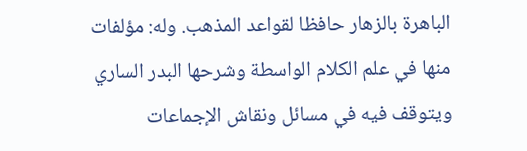الباهرة بالزهار حافظا لقواعد المذهب. وله: مؤلفات منها في علم الكلام الواسطة وشرحها البدر الساري ويتوقف فيه في مسائل ونقاش الإجماعات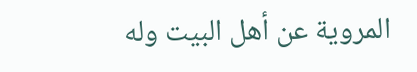المروية عن أهل البيت وله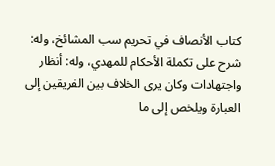كتاب الأنصاف في تحريم سب المشائخ، وله: شرح على تكملة الأحكام للمهدي، وله: أنظار واجتهادات وكان يرى الخلاف بين الفريقين إلى العبارة ويلخص إلى ما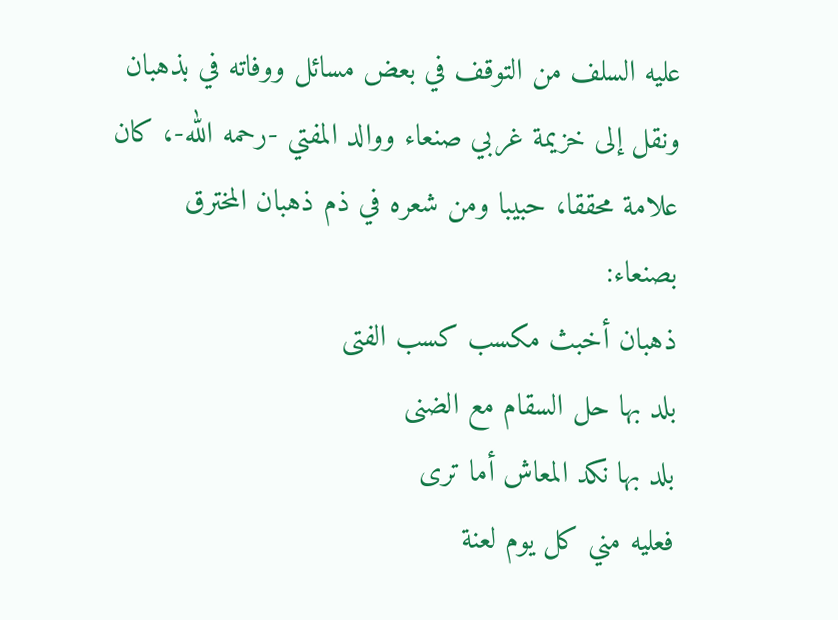عليه السلف من التوقف في بعض مسائل ووفاته في بذهبان ونقل إلى خزيمة غربي صنعاء ووالد المفتي -رحمه الله-، كان علامة محققا، حبيبا ومن شعره في ذم ذهبان المخترق بصنعاء:
ذهبان أخبث مكسب كسب الفتى
بلد بها حل السقام مع الضنى
بلد بها نكد المعاش أما ترى
فعليه مني كل يوم لعنة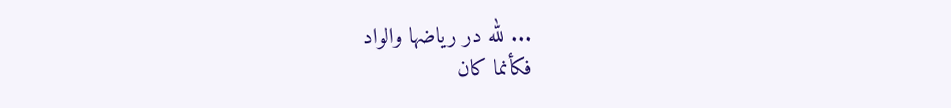... لله در رياضها والواد
فكأنما كان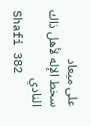على ميعاد
سخط الإله لأهل ذاك النادي
Shafi 382